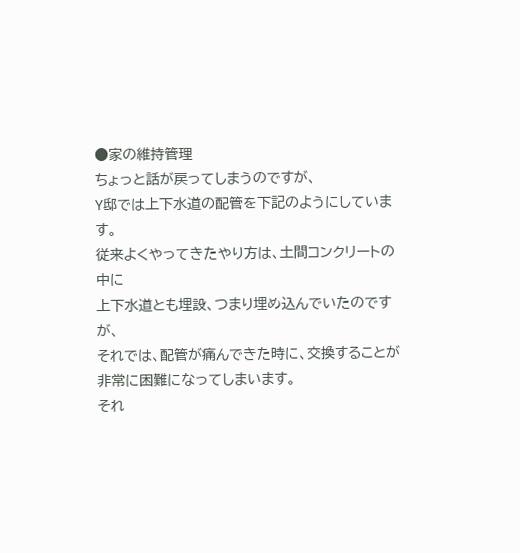●家の維持管理
ちょっと話が戻ってしまうのですが、
Y邸では上下水道の配管を下記のようにしています。
従来よくやってきたやり方は、土間コンクリートの中に
上下水道とも埋設、つまり埋め込んでいたのですが、
それでは、配管が痛んできた時に、交換することが
非常に困難になってしまいます。
それ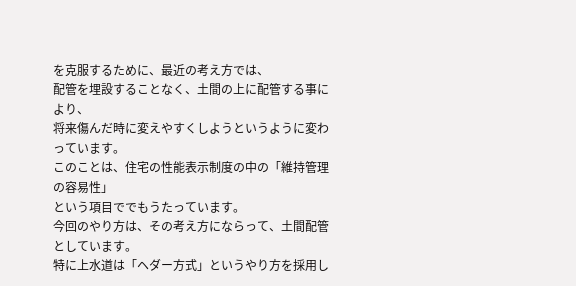を克服するために、最近の考え方では、
配管を埋設することなく、土間の上に配管する事により、
将来傷んだ時に変えやすくしようというように変わっています。
このことは、住宅の性能表示制度の中の「維持管理の容易性」
という項目ででもうたっています。
今回のやり方は、その考え方にならって、土間配管としています。
特に上水道は「ヘダー方式」というやり方を採用し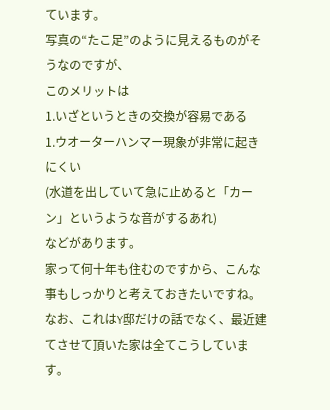ています。
写真の“たこ足”のように見えるものがそうなのですが、
このメリットは
1.いざというときの交換が容易である
1.ウオーターハンマー現象が非常に起きにくい
(水道を出していて急に止めると「カーン」というような音がするあれ)
などがあります。
家って何十年も住むのですから、こんな事もしっかりと考えておきたいですね。
なお、これはY邸だけの話でなく、最近建てさせて頂いた家は全てこうしています。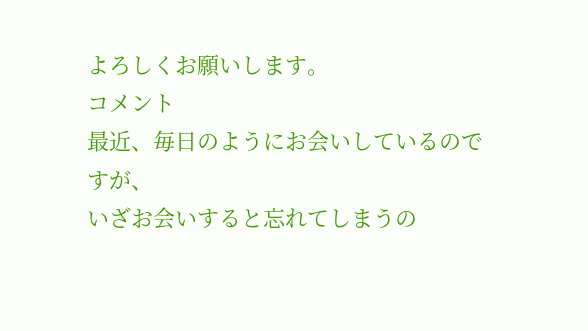よろしくお願いします。
コメント
最近、毎日のようにお会いしているのですが、
いざお会いすると忘れてしまうの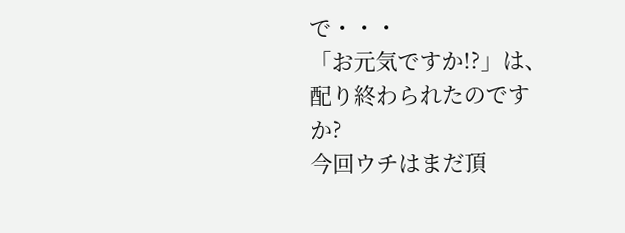で・・・
「お元気ですか!?」は、配り終わられたのですか?
今回ウチはまだ頂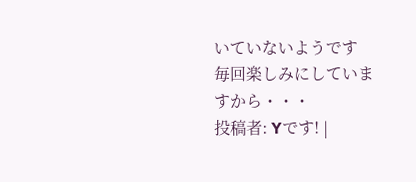いていないようです
毎回楽しみにしていますから・・・
投稿者: Yです! |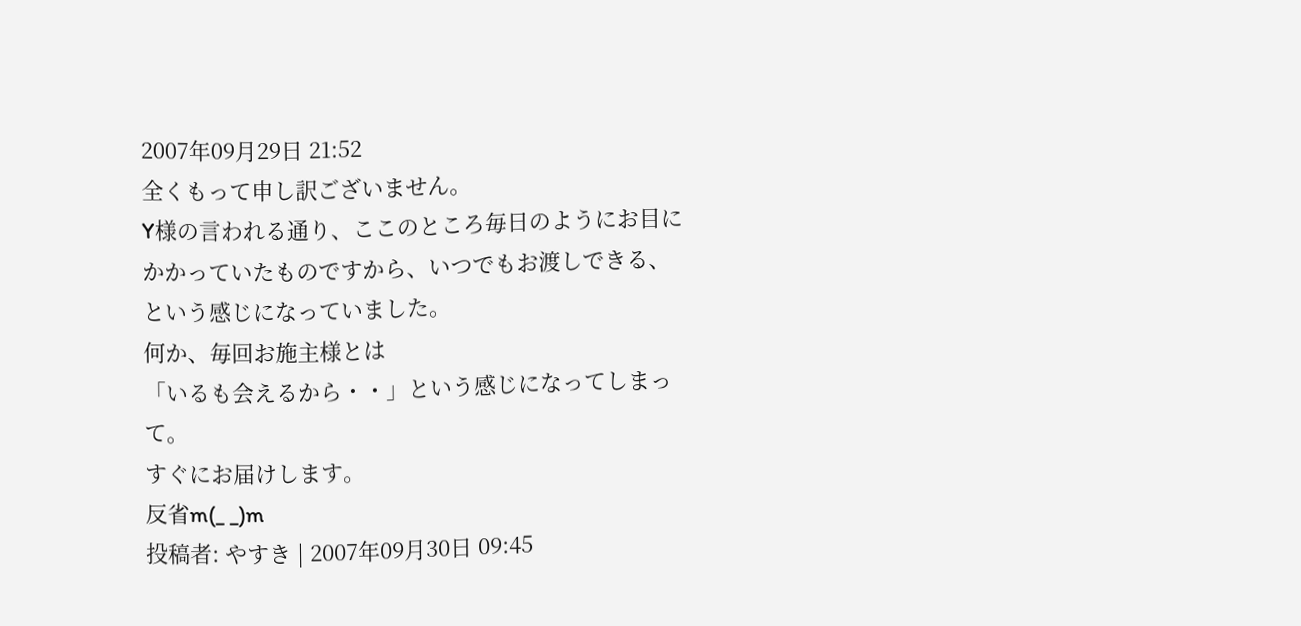2007年09月29日 21:52
全くもって申し訳ございません。
Y様の言われる通り、ここのところ毎日のようにお目にかかっていたものですから、いつでもお渡しできる、という感じになっていました。
何か、毎回お施主様とは
「いるも会えるから・・」という感じになってしまって。
すぐにお届けします。
反省m(_ _)m
投稿者: やすき | 2007年09月30日 09:45